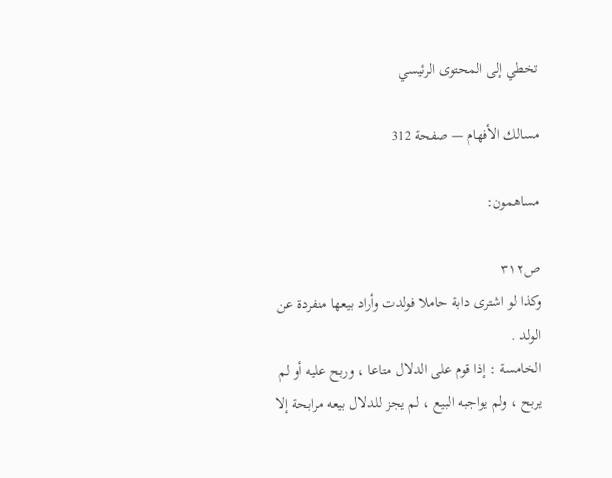تخطي إلى المحتوى الرئيسي

مسالك الأفهام — صفحة 312

مساهمون:

ص٣١٢
وكذا لو اشترى دابة حاملا فولدت وأراد بيعها منفردة عن الولد .
الخامسة : إذا قوم على الدلال متاعا ، وربح عليه أو لم يربح ، ولم يواجبه البيع ، لم يجز للدلال بيعه مرابحة إلا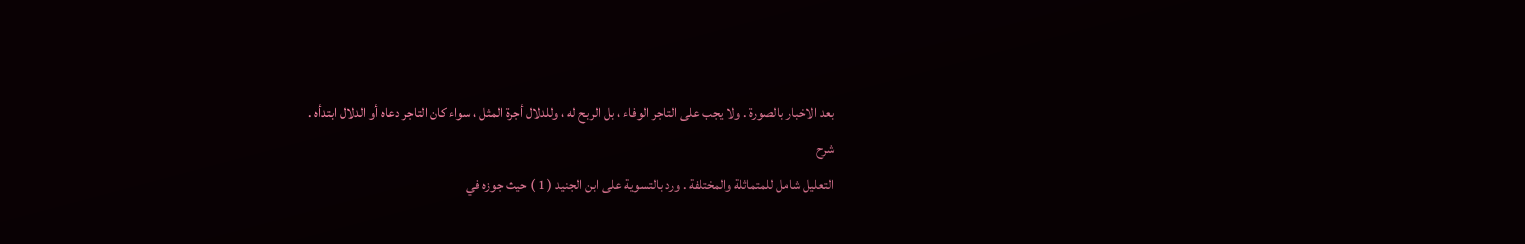بعد الاخبار بالصورة . ولا يجب على التاجر الوفاء ، بل الربح له ، وللدلال أجرة المثل ، سواء كان التاجر دعاه أو الدلال ابتدأه .
شرح
التعليل شامل للمتماثلة والمختلفة . ورد بالتسوية على ابن الجنيد ( 1 ) حيث جوزه في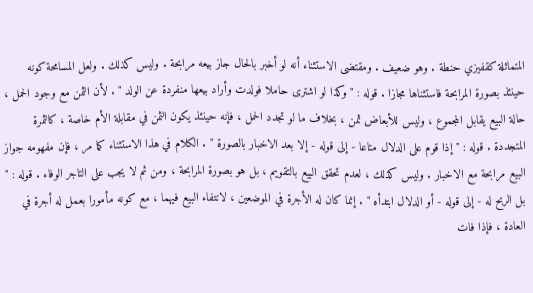المتماثلة كقفيزي حنطة . وهو ضعيف . ومقتضى الاستثناء أنه لو أخبر بالحال جاز بيعه مرابحة . وليس كذلك . ولعل المسامحة كونه حينئذ بصورة المرابحة فاستثناها مجازا . قوله : " وكذا لو اشترى حاملا فولدت وأراد بيعها منفردة عن الولد " . لأن الثمن مع وجود الحمل ، حالة البيع يقابل المجموع ، وليس للأبعاض ثمن ، بخلاف ما لو تجدد الحمل ، فإنه حينئذ يكون الثمن في مقابلة الأم خاصة ، كالثمرة المتجددة . قوله : " إذا قوم على الدلال متاعا - إلى قوله - إلا بعد الاخبار بالصورة " . الكلام في هذا الاستثناء كما مر ، فإن مفهومه جواز البيع مرابحة مع الاخبار . وليس كذلك ، لعدم تحقق البيع بالتقويم ، بل هو بصورة المرابحة ، ومن ثم لا يجب على التاجر الوفاء . قوله : " بل الربح له - إلى قوله - أو الدلال ابتدأه " . إنما كان له الأجرة في الموضعين ، لانتفاء البيع فيهما ، مع كونه مأمورا بعمل له أجرة في العادة ، فإذا فات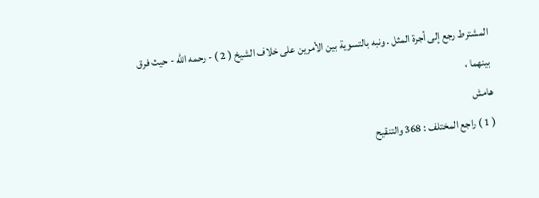المشترط رجع إلى أجرة المثل . ونبه بالتسوية بين الأمرين على خلاف الشيخ ( 2 ) - رحمه الله - حيث فرق بينهما ،
هامش
( 1 ) راجع المختلف : 368 والتنقيح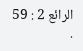الرائع 2 : 59 .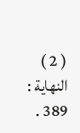( 2 ) النهاية : 389 .